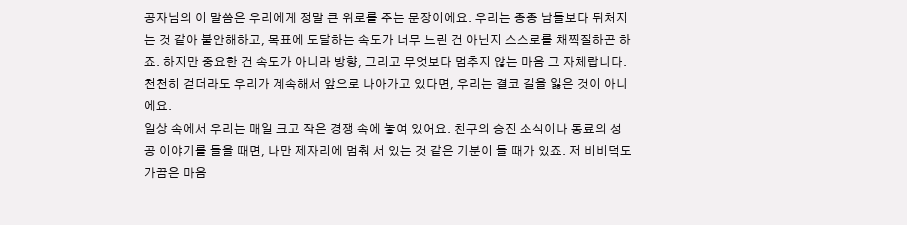공자님의 이 말씀은 우리에게 정말 큰 위로를 주는 문장이에요. 우리는 종종 남들보다 뒤처지는 것 같아 불안해하고, 목표에 도달하는 속도가 너무 느린 건 아닌지 스스로를 채찍질하곤 하죠. 하지만 중요한 건 속도가 아니라 방향, 그리고 무엇보다 멈추지 않는 마음 그 자체랍니다. 천천히 걷더라도 우리가 계속해서 앞으로 나아가고 있다면, 우리는 결코 길을 잃은 것이 아니에요.
일상 속에서 우리는 매일 크고 작은 경쟁 속에 놓여 있어요. 친구의 승진 소식이나 동료의 성공 이야기를 들을 때면, 나만 제자리에 멈춰 서 있는 것 같은 기분이 들 때가 있죠. 저 비비덕도 가끔은 마음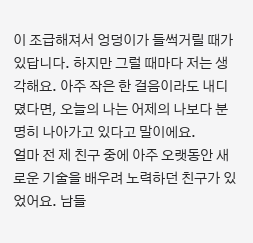이 조급해져서 엉덩이가 들썩거릴 때가 있답니다. 하지만 그럴 때마다 저는 생각해요. 아주 작은 한 걸음이라도 내디뎠다면, 오늘의 나는 어제의 나보다 분명히 나아가고 있다고 말이에요.
얼마 전 제 친구 중에 아주 오랫동안 새로운 기술을 배우려 노력하던 친구가 있었어요. 남들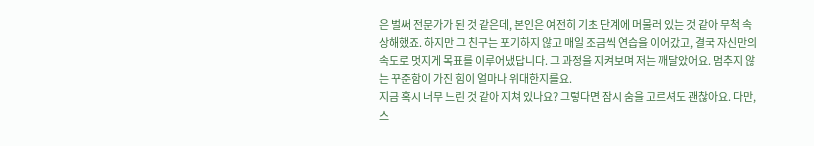은 벌써 전문가가 된 것 같은데, 본인은 여전히 기초 단계에 머물러 있는 것 같아 무척 속상해했죠. 하지만 그 친구는 포기하지 않고 매일 조금씩 연습을 이어갔고, 결국 자신만의 속도로 멋지게 목표를 이루어냈답니다. 그 과정을 지켜보며 저는 깨달았어요. 멈추지 않는 꾸준함이 가진 힘이 얼마나 위대한지를요.
지금 혹시 너무 느린 것 같아 지쳐 있나요? 그렇다면 잠시 숨을 고르셔도 괜찮아요. 다만, 스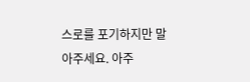스로를 포기하지만 말아주세요. 아주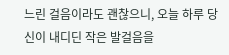느린 걸음이라도 괜찮으니, 오늘 하루 당신이 내디딘 작은 발걸음을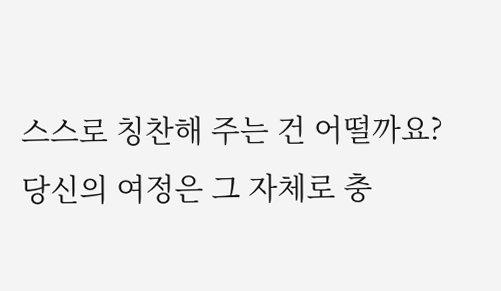스스로 칭찬해 주는 건 어떨까요? 당신의 여정은 그 자체로 충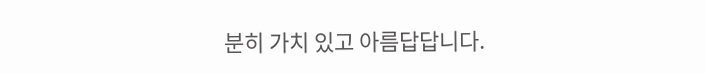분히 가치 있고 아름답답니다.